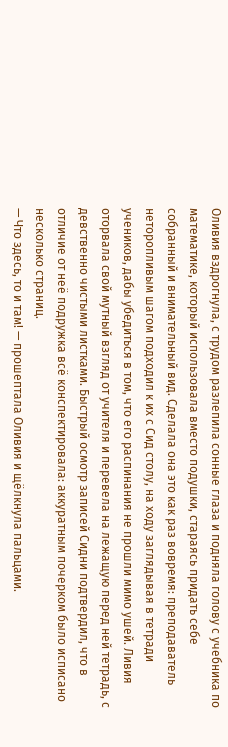Оливия вздрогнула, с трудом разлепила сонные глаза и подняла голову с учебника по математике, который использовала вместо подушки, стараясь придать себе собранный и внимательный вид. Сделала она это как раз вовремя: преподаватель неторопливым шагом подходил к их с Сид столу, на ходу заглядывая в тетради учеников, дабы убедиться в том, что его распинания не прошли мимо ушей. Ливия оторвала свой мутный взгляд от учителя и перевела на лежащую перед ней тетрадь, с девственно чистыми листками. Быстрый осмотр записей Сидни подтвердил, что в отличие от неё подружка всё конспектировала: аккуратным почерком было исписано несколько страниц.
— Что здесь, то и там! — прошептала Оливия и щёлкнула пальцами.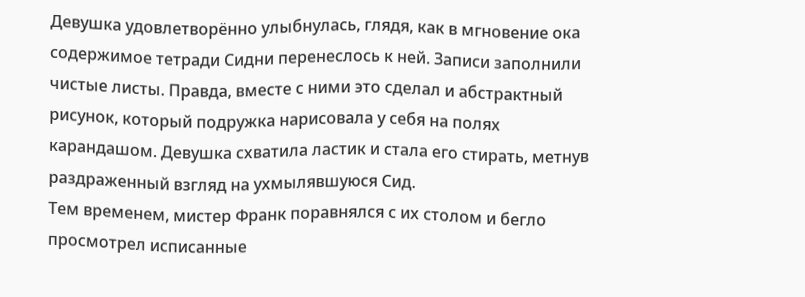Девушка удовлетворённо улыбнулась, глядя, как в мгновение ока содержимое тетради Сидни перенеслось к ней. Записи заполнили чистые листы. Правда, вместе с ними это сделал и абстрактный рисунок, который подружка нарисовала у себя на полях карандашом. Девушка схватила ластик и стала его стирать, метнув раздраженный взгляд на ухмылявшуюся Сид.
Тем временем, мистер Франк поравнялся с их столом и бегло просмотрел исписанные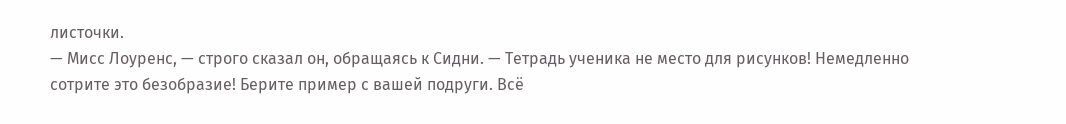листочки.
— Мисс Лоуренс, — строго сказал он, обращаясь к Сидни. — Тетрадь ученика не место для рисунков! Немедленно сотрите это безобразие! Берите пример с вашей подруги. Всё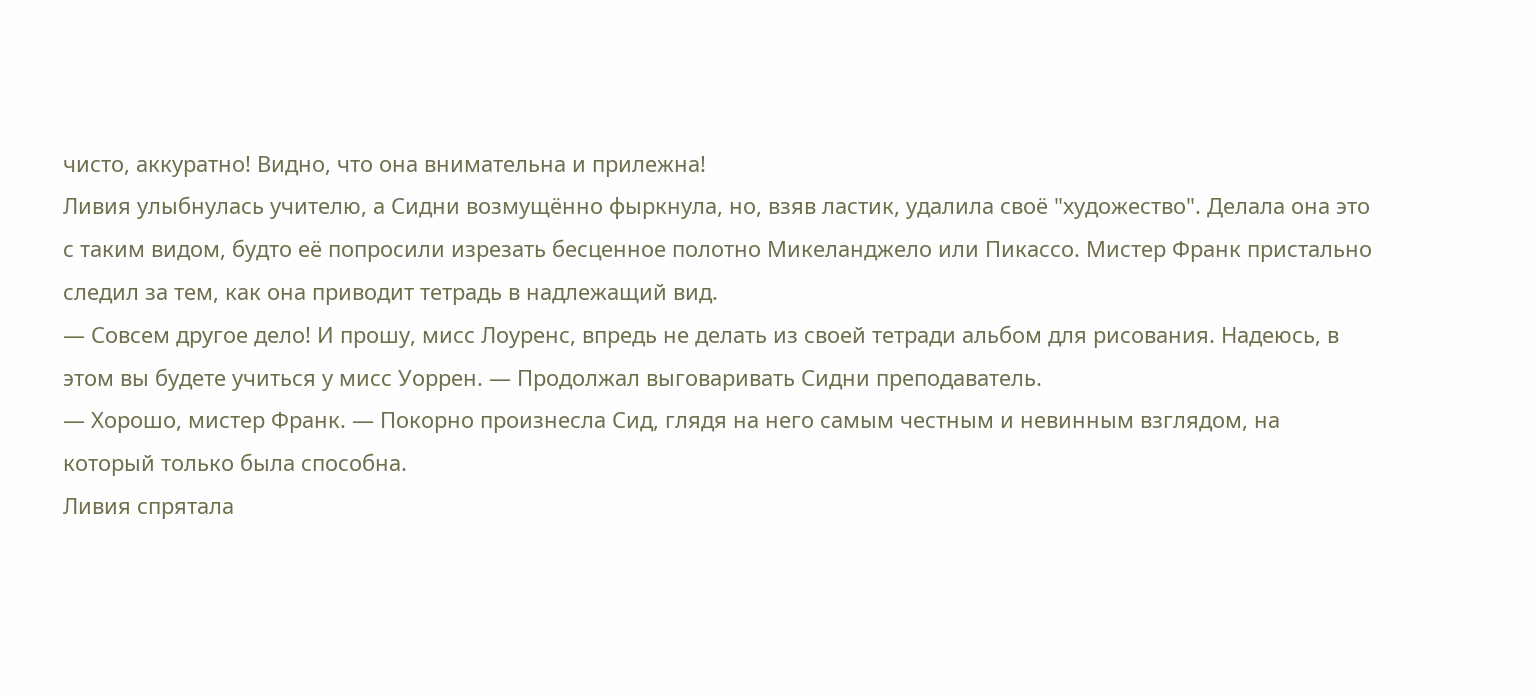чисто, аккуратно! Видно, что она внимательна и прилежна!
Ливия улыбнулась учителю, а Сидни возмущённо фыркнула, но, взяв ластик, удалила своё "художество". Делала она это с таким видом, будто её попросили изрезать бесценное полотно Микеланджело или Пикассо. Мистер Франк пристально следил за тем, как она приводит тетрадь в надлежащий вид.
— Совсем другое дело! И прошу, мисс Лоуренс, впредь не делать из своей тетради альбом для рисования. Надеюсь, в этом вы будете учиться у мисс Уоррен. — Продолжал выговаривать Сидни преподаватель.
— Хорошо, мистер Франк. — Покорно произнесла Сид, глядя на него самым честным и невинным взглядом, на который только была способна.
Ливия спрятала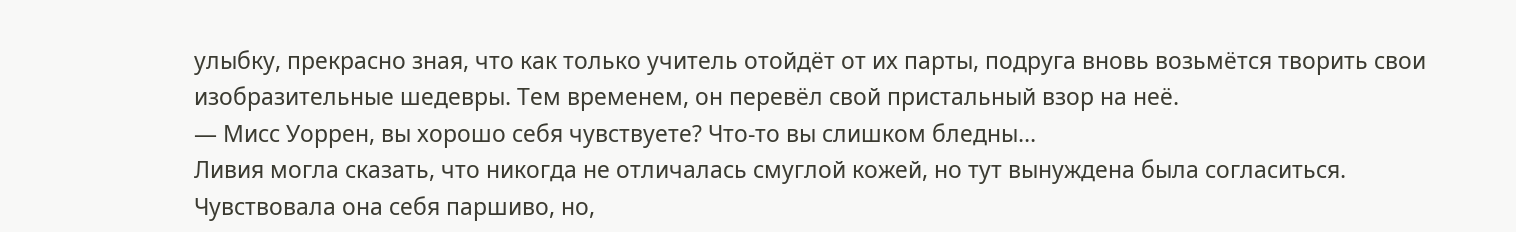улыбку, прекрасно зная, что как только учитель отойдёт от их парты, подруга вновь возьмётся творить свои изобразительные шедевры. Тем временем, он перевёл свой пристальный взор на неё.
— Мисс Уоррен, вы хорошо себя чувствуете? Что-то вы слишком бледны…
Ливия могла сказать, что никогда не отличалась смуглой кожей, но тут вынуждена была согласиться. Чувствовала она себя паршиво, но,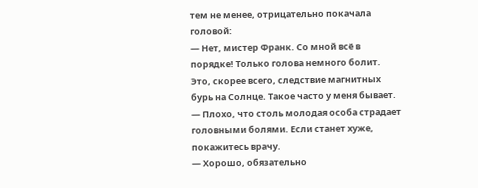тем не менее, отрицательно покачала головой:
— Нет, мистер Франк. Со мной всё в порядке! Только голова немного болит. Это, скорее всего, следствие магнитных бурь на Солнце. Такое часто у меня бывает.
— Плохо, что столь молодая особа страдает головными болями. Если станет хуже, покажитесь врачу.
— Хорошо, обязательно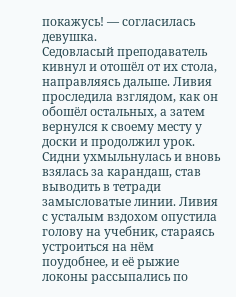покажусь! — согласилась девушка.
Седовласый преподаватель кивнул и отошёл от их стола, направляясь дальше. Ливия проследила взглядом, как он обошёл остальных, а затем вернулся к своему месту у доски и продолжил урок. Сидни ухмыльнулась и вновь взялась за карандаш, став выводить в тетради замысловатые линии. Ливия с усталым вздохом опустила голову на учебник, стараясь устроиться на нём поудобнее, и её рыжие локоны рассыпались по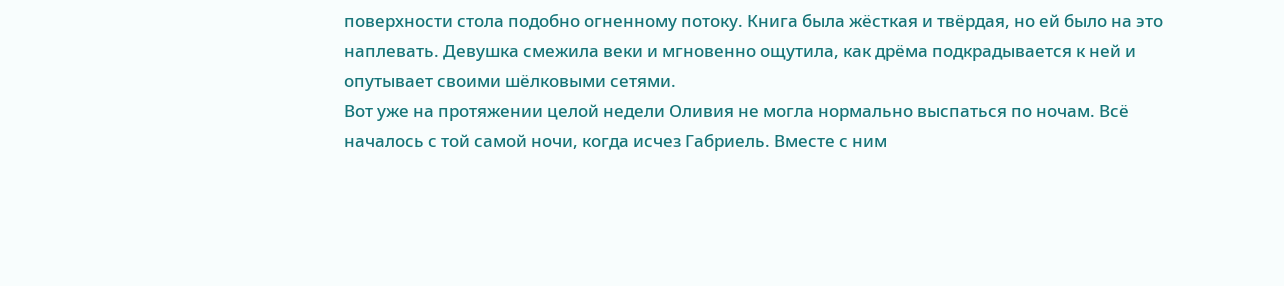поверхности стола подобно огненному потоку. Книга была жёсткая и твёрдая, но ей было на это наплевать. Девушка смежила веки и мгновенно ощутила, как дрёма подкрадывается к ней и опутывает своими шёлковыми сетями.
Вот уже на протяжении целой недели Оливия не могла нормально выспаться по ночам. Всё началось с той самой ночи, когда исчез Габриель. Вместе с ним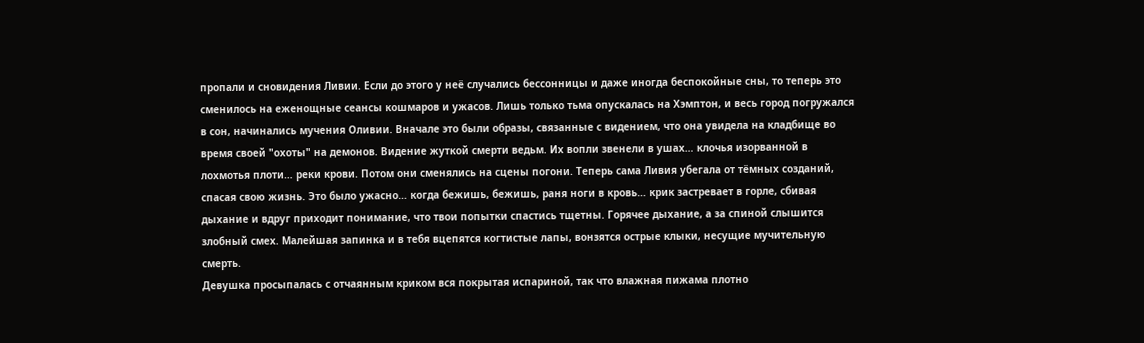пропали и сновидения Ливии. Если до этого у неё случались бессонницы и даже иногда беспокойные сны, то теперь это сменилось на еженощные сеансы кошмаров и ужасов. Лишь только тьма опускалась на Хэмптон, и весь город погружался в сон, начинались мучения Оливии. Вначале это были образы, связанные с видением, что она увидела на кладбище во время своей "охоты" на демонов. Видение жуткой смерти ведьм. Их вопли звенели в ушах… клочья изорванной в лохмотья плоти… реки крови. Потом они сменялись на сцены погони. Теперь сама Ливия убегала от тёмных созданий, спасая свою жизнь. Это было ужасно… когда бежишь, бежишь, раня ноги в кровь… крик застревает в горле, сбивая дыхание и вдруг приходит понимание, что твои попытки спастись тщетны. Горячее дыхание, а за спиной слышится злобный смех. Малейшая запинка и в тебя вцепятся когтистые лапы, вонзятся острые клыки, несущие мучительную смерть.
Девушка просыпалась с отчаянным криком вся покрытая испариной, так что влажная пижама плотно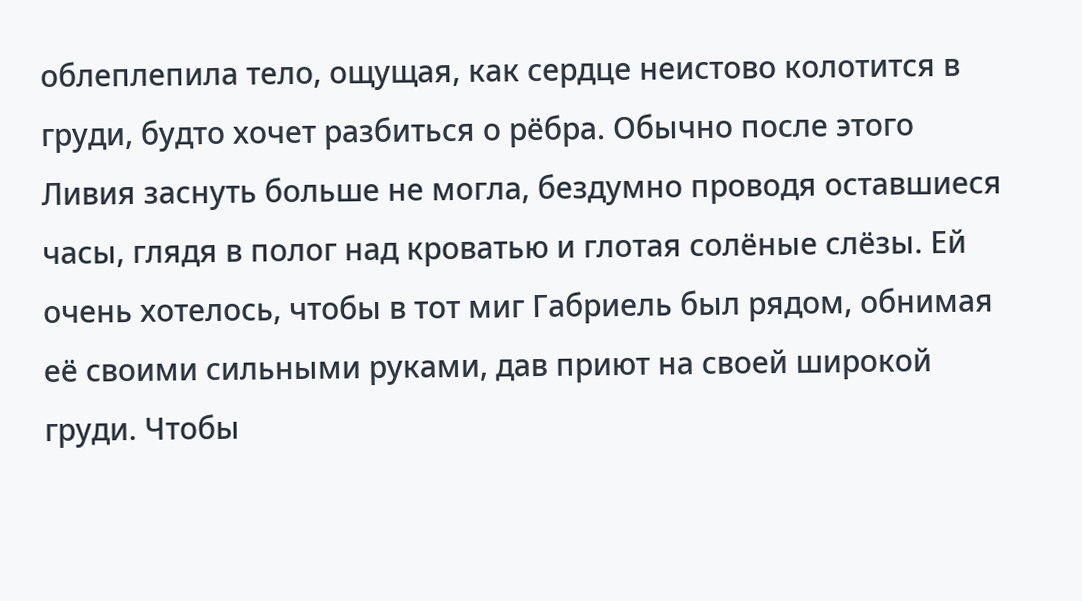облеплепила тело, ощущая, как сердце неистово колотится в груди, будто хочет разбиться о рёбра. Обычно после этого Ливия заснуть больше не могла, бездумно проводя оставшиеся часы, глядя в полог над кроватью и глотая солёные слёзы. Ей очень хотелось, чтобы в тот миг Габриель был рядом, обнимая её своими сильными руками, дав приют на своей широкой груди. Чтобы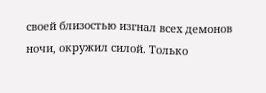своей близостью изгнал всех демонов ночи, окружил силой. Только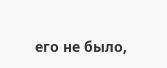его не было,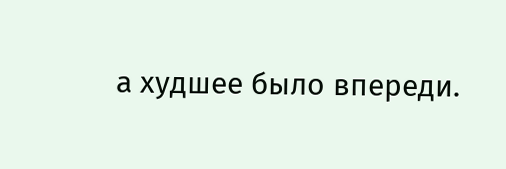а худшее было впереди.